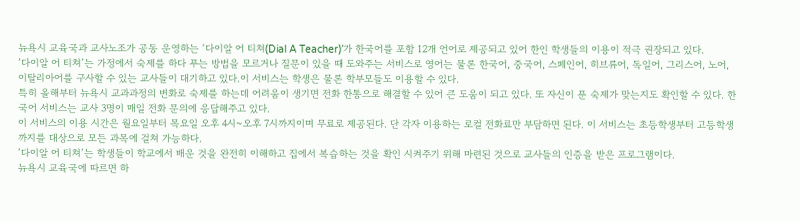뉴욕시 교육국과 교사노조가 공동 운영하는 ‘다이알 어 티쳐(Dial A Teacher)’가 한국어를 포함 12개 언어로 제공되고 있어 한인 학생들의 이용이 적극 권장되고 있다.
’다이알 어 티쳐’는 가정에서 숙제를 하다 푸는 방법을 모르거나 질문이 있을 때 도와주는 서비스로 영어는 물론 한국어, 중국어, 스페인어, 히브류어, 독일어, 그리스어, 노어, 이탈리아어를 구사할 수 있는 교사들이 대기하고 있다.이 서비스는 학생은 물론 학부모들도 이용할 수 있다.
특히 올해부터 뉴욕시 교과과정의 변화로 숙제를 하는데 어려움이 생기면 전화 한통으로 해결할 수 있어 큰 도움이 되고 있다. 또 자신이 푼 숙제가 맞는지도 확인할 수 있다. 한국어 서비스는 교사 3명이 매일 전화 문의에 응답해주고 있다.
이 서비스의 이용 시간은 월요일부터 목요일 오후 4시~오후 7시까지이며 무료로 제공된다. 단 각자 이용하는 로컬 전화료만 부담하면 된다. 이 서비스는 초등학생부터 고등학생까지를 대상으로 모든 과목에 걸쳐 가능하다.
’다이알 어 티쳐’는 학생들이 학교에서 배운 것을 완전히 이해하고 집에서 복습하는 것을 확인 시켜주기 위해 마련된 것으로 교사들의 인증을 받은 프로그램이다.
뉴욕시 교육국에 따르면 하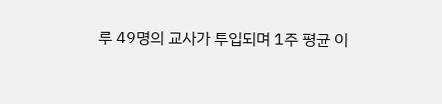루 49명의 교사가 투입되며 1주 평균 이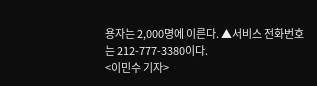용자는 2,000명에 이른다. ▲서비스 전화번호는 212-777-3380이다.
<이민수 기자>